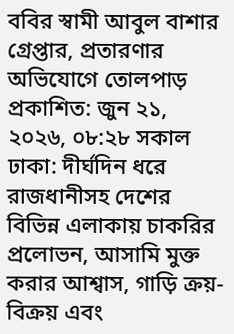ববির স্বামী আবুল বাশার গ্রেপ্তার, প্রতারণার অভিযোগে তোলপাড়
প্রকাশিত: জুন ২১, ২০২৬, ০৮:২৮ সকাল
ঢাকা: দীর্ঘদিন ধরে রাজধানীসহ দেশের বিভিন্ন এলাকায় চাকরির প্রলোভন, আসামি মুক্ত করার আশ্বাস, গাড়ি ক্রয়-বিক্রয় এবং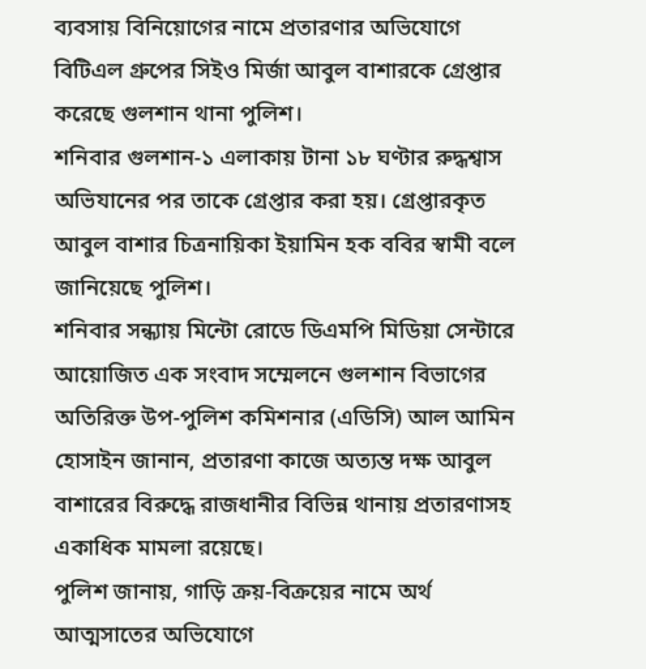ব্যবসায় বিনিয়োগের নামে প্রতারণার অভিযোগে বিটিএল গ্রুপের সিইও মির্জা আবুল বাশারকে গ্রেপ্তার করেছে গুলশান থানা পুলিশ।
শনিবার গুলশান-১ এলাকায় টানা ১৮ ঘণ্টার রুদ্ধশ্বাস অভিযানের পর তাকে গ্রেপ্তার করা হয়। গ্রেপ্তারকৃত আবুল বাশার চিত্রনায়িকা ইয়ামিন হক ববির স্বামী বলে জানিয়েছে পুলিশ।
শনিবার সন্ধ্যায় মিন্টো রোডে ডিএমপি মিডিয়া সেন্টারে আয়োজিত এক সংবাদ সম্মেলনে গুলশান বিভাগের অতিরিক্ত উপ-পুলিশ কমিশনার (এডিসি) আল আমিন হোসাইন জানান, প্রতারণা কাজে অত্যন্ত দক্ষ আবুল বাশারের বিরুদ্ধে রাজধানীর বিভিন্ন থানায় প্রতারণাসহ একাধিক মামলা রয়েছে।
পুলিশ জানায়, গাড়ি ক্রয়-বিক্রয়ের নামে অর্থ আত্মসাতের অভিযোগে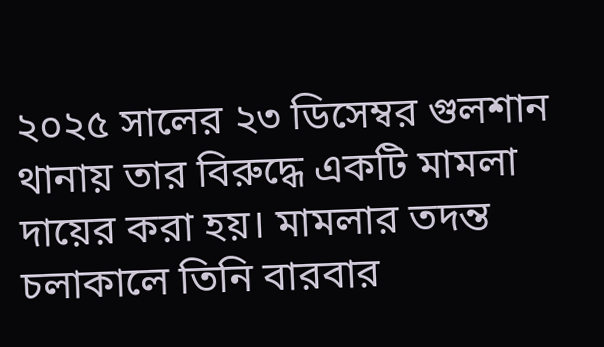২০২৫ সালের ২৩ ডিসেম্বর গুলশান থানায় তার বিরুদ্ধে একটি মামলা দায়ের করা হয়। মামলার তদন্ত চলাকালে তিনি বারবার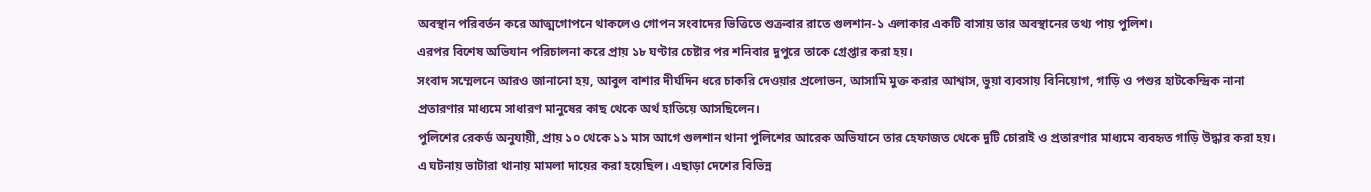অবস্থান পরিবর্তন করে আত্মগোপনে থাকলেও গোপন সংবাদের ভিত্তিতে শুক্রবার রাতে গুলশান-১ এলাকার একটি বাসায় তার অবস্থানের তথ্য পায় পুলিশ।
এরপর বিশেষ অভিযান পরিচালনা করে প্রায় ১৮ ঘণ্টার চেষ্টার পর শনিবার দুপুরে তাকে গ্রেপ্তার করা হয়।
সংবাদ সম্মেলনে আরও জানানো হয়, আবুল বাশার দীর্ঘদিন ধরে চাকরি দেওয়ার প্রলোভন, আসামি মুক্ত করার আশ্বাস, ভুয়া ব্যবসায় বিনিয়োগ, গাড়ি ও পশুর হাটকেন্দ্রিক নানা প্রতারণার মাধ্যমে সাধারণ মানুষের কাছ থেকে অর্থ হাতিয়ে আসছিলেন।
পুলিশের রেকর্ড অনুযায়ী, প্রায় ১০ থেকে ১১ মাস আগে গুলশান থানা পুলিশের আরেক অভিযানে তার হেফাজত থেকে দুটি চোরাই ও প্রতারণার মাধ্যমে ব্যবহৃত গাড়ি উদ্ধার করা হয়। এ ঘটনায় ভাটারা থানায় মামলা দায়ের করা হয়েছিল। এছাড়া দেশের বিভিন্ন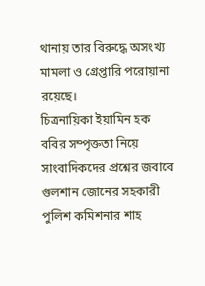থানায় তার বিরুদ্ধে অসংখ্য মামলা ও গ্রেপ্তারি পরোয়ানা রয়েছে।
চিত্রনায়িকা ইয়ামিন হক ববির সম্পৃক্ততা নিয়ে সাংবাদিকদের প্রশ্নের জবাবে গুলশান জোনের সহকারী পুলিশ কমিশনার শাহ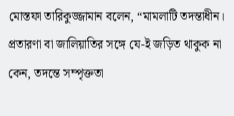মোস্তফা তারিকুজ্জামান বলেন, “মামলাটি তদন্তাধীন। প্রতারণা বা জালিয়াতির সঙ্গে যে-ই জড়িত থাকুক না কেন, তদন্তে সম্পৃক্ততা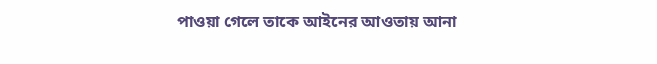পাওয়া গেলে তাকে আইনের আওতায় আনা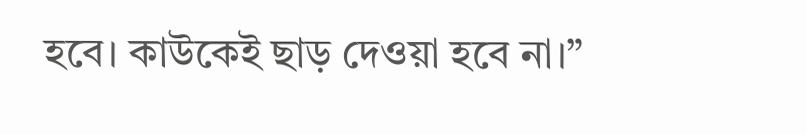হবে। কাউকেই ছাড় দেওয়া হবে না।”